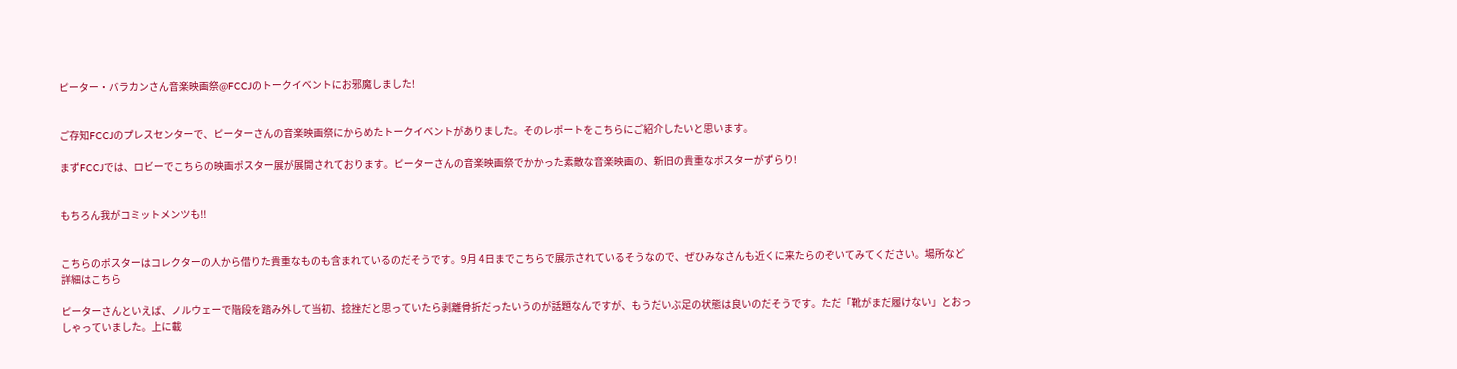ピーター・バラカンさん音楽映画祭@FCCJのトークイベントにお邪魔しました!


ご存知FCCJのプレスセンターで、ピーターさんの音楽映画祭にからめたトークイベントがありました。そのレポートをこちらにご紹介したいと思います。

まずFCCJでは、ロビーでこちらの映画ポスター展が展開されております。ピーターさんの音楽映画祭でかかった素敵な音楽映画の、新旧の貴重なポスターがずらり!


もちろん我がコミットメンツも!!


こちらのポスターはコレクターの人から借りた貴重なものも含まれているのだそうです。9月 4日までこちらで展示されているそうなので、ぜひみなさんも近くに来たらのぞいてみてください。場所など詳細はこちら

ピーターさんといえば、ノルウェーで階段を踏み外して当初、捻挫だと思っていたら剥離骨折だったいうのが話題なんですが、もうだいぶ足の状態は良いのだそうです。ただ「靴がまだ履けない」とおっしゃっていました。上に載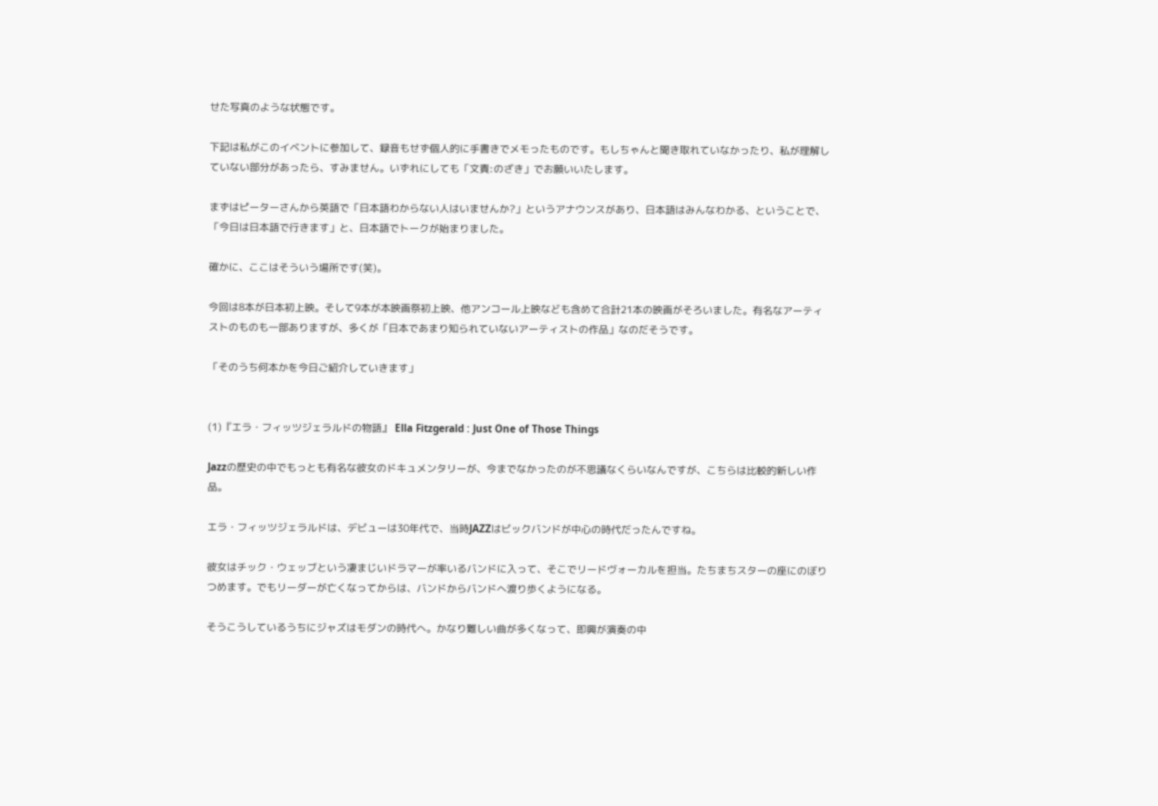せた写真のような状態です。

下記は私がこのイベントに参加して、録音もせず個人的に手書きでメモったものです。もしちゃんと聞き取れていなかったり、私が理解していない部分があったら、すみません。いずれにしても「文責:のざき」でお願いいたします。

まずはピーターさんから英語で「日本語わからない人はいませんか?」というアナウンスがあり、日本語はみんなわかる、ということで、「今日は日本語で行きます」と、日本語でトークが始まりました。

確かに、ここはそういう場所です(笑)。

今回は8本が日本初上映。そして9本が本映画祭初上映、他アンコール上映なども含めて合計21本の映画がそろいました。有名なアーティストのものも一部ありますが、多くが「日本であまり知られていないアーティストの作品」なのだそうです。

「そのうち何本かを今日ご紹介していきます」


(1)『エラ・フィッツジェラルドの物語』 Ella Fitzgerald : Just One of Those Things

Jazzの歴史の中でもっとも有名な彼女のドキュメンタリーが、今までなかったのが不思議なくらいなんですが、こちらは比較的新しい作品。

エラ・フィッツジェラルドは、デビューは30年代で、当時JAZZはビックバンドが中心の時代だったんですね。

彼女はチック・ウェッブという凄まじいドラマーが率いるバンドに入って、そこでリードヴォーカルを担当。たちまちスターの座にのぼりつめます。でもリーダーが亡くなってからは、バンドからバンドへ渡り歩くようになる。

そうこうしているうちにジャズはモダンの時代へ。かなり難しい曲が多くなって、即興が演奏の中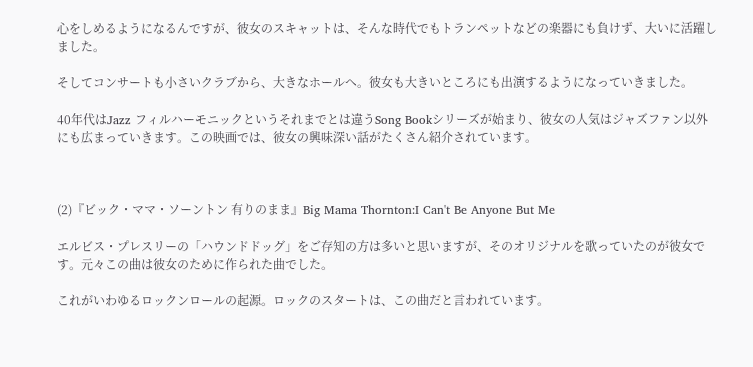心をしめるようになるんですが、彼女のスキャットは、そんな時代でもトランペットなどの楽器にも負けず、大いに活躍しました。

そしてコンサートも小さいクラブから、大きなホールへ。彼女も大きいところにも出演するようになっていきました。

40年代はJazz フィルハーモニックというそれまでとは違うSong Bookシリーズが始まり、彼女の人気はジャズファン以外にも広まっていきます。この映画では、彼女の興味深い話がたくさん紹介されています。



(2)『ビック・ママ・ソーントン 有りのまま』Big Mama Thornton:I Can't Be Anyone But Me

エルビス・プレスリーの「ハウンドドッグ」をご存知の方は多いと思いますが、そのオリジナルを歌っていたのが彼女です。元々この曲は彼女のために作られた曲でした。

これがいわゆるロックンロールの起源。ロックのスタートは、この曲だと言われています。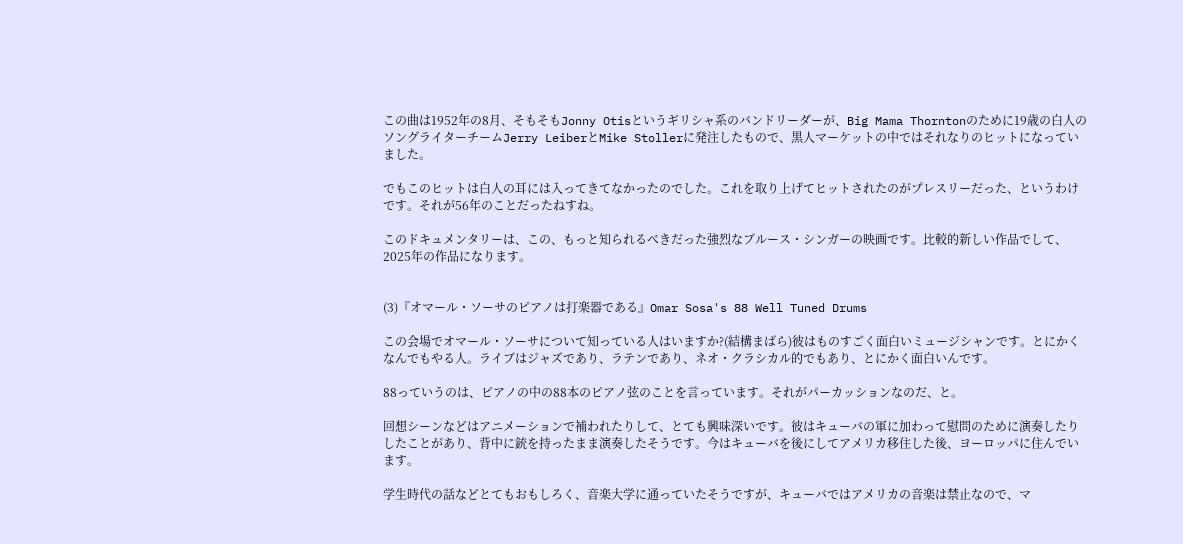この曲は1952年の8月、そもそもJonny Otisというギリシャ系のバンドリーダーが、Big Mama Thorntonのために19歳の白人のソングライターチームJerry LeiberとMike Stollerに発注したもので、黒人マーケットの中ではそれなりのヒットになっていました。

でもこのヒットは白人の耳には入ってきてなかったのでした。これを取り上げてヒットされたのがプレスリーだった、というわけです。それが56年のことだったねすね。

このドキュメンタリーは、この、もっと知られるべきだった強烈なブルース・シンガーの映画です。比較的新しい作品でして、2025年の作品になります。


(3)『オマール・ソーサのピアノは打楽器である』Omar Sosa's 88 Well Tuned Drums

この会場でオマール・ソーサについて知っている人はいますか?(結構まばら)彼はものすごく面白いミュージシャンです。とにかくなんでもやる人。ライブはジャズであり、ラテンであり、ネオ・クラシカル的でもあり、とにかく面白いんです。

88っていうのは、ピアノの中の88本のピアノ弦のことを言っています。それがパーカッションなのだ、と。

回想シーンなどはアニメーションで補われたりして、とても興味深いです。彼はキューバの軍に加わって慰問のために演奏したりしたことがあり、背中に銃を持ったまま演奏したそうです。今はキューバを後にしてアメリカ移住した後、ヨーロッパに住んでいます。

学生時代の話などとてもおもしろく、音楽大学に通っていたそうですが、キューバではアメリカの音楽は禁止なので、マ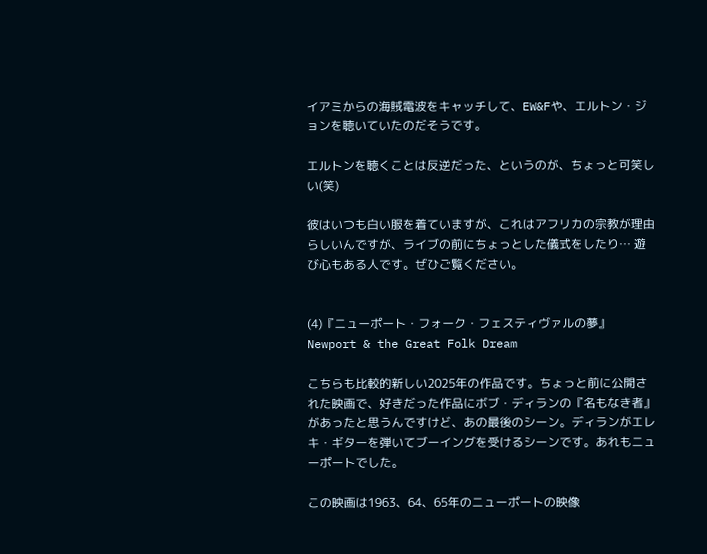イアミからの海賊電波をキャッチして、EW&Fや、エルトン・ジョンを聴いていたのだそうです。

エルトンを聴くことは反逆だった、というのが、ちょっと可笑しい(笑)

彼はいつも白い服を着ていますが、これはアフリカの宗教が理由らしいんですが、ライブの前にちょっとした儀式をしたり… 遊び心もある人です。ぜひご覧ください。


(4)『ニューポート・フォーク・フェスティヴァルの夢』 Newport & the Great Folk Dream

こちらも比較的新しい2025年の作品です。ちょっと前に公開された映画で、好きだった作品にボブ・ディランの『名もなき者』があったと思うんですけど、あの最後のシーン。ディランがエレキ・ギターを弾いてブーイングを受けるシーンです。あれもニューポートでした。

この映画は1963、64、65年のニューポートの映像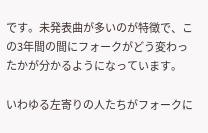です。未発表曲が多いのが特徴で、この3年間の間にフォークがどう変わったかが分かるようになっています。

いわゆる左寄りの人たちがフォークに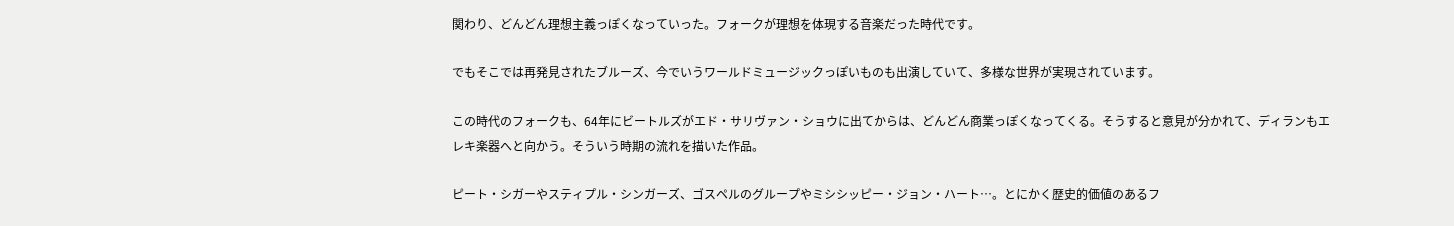関わり、どんどん理想主義っぽくなっていった。フォークが理想を体現する音楽だった時代です。

でもそこでは再発見されたブルーズ、今でいうワールドミュージックっぽいものも出演していて、多様な世界が実現されています。

この時代のフォークも、64年にビートルズがエド・サリヴァン・ショウに出てからは、どんどん商業っぽくなってくる。そうすると意見が分かれて、ディランもエレキ楽器へと向かう。そういう時期の流れを描いた作品。

ピート・シガーやスティプル・シンガーズ、ゴスペルのグループやミシシッピー・ジョン・ハート…。とにかく歴史的価値のあるフ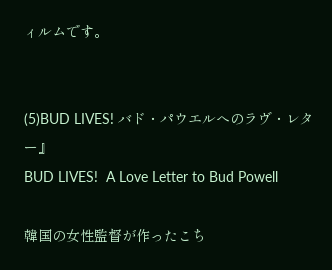ィルムです。


(5)BUD LIVES! バド・パウエルへのラヴ・レター』
BUD LIVES!  A Love Letter to Bud Powell

韓国の女性監督が作ったこち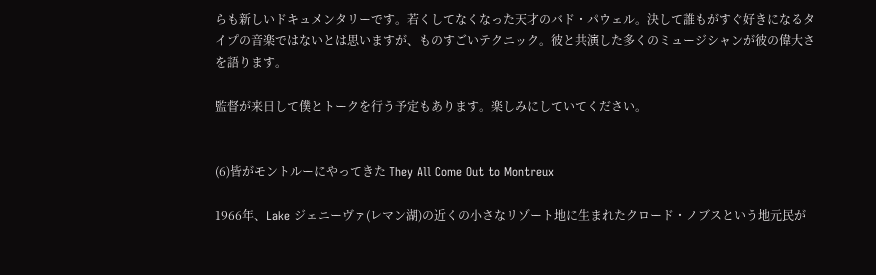らも新しいドキュメンタリーです。若くしてなくなった天才のバド・パウェル。決して誰もがすぐ好きになるタイプの音楽ではないとは思いますが、ものすごいテクニック。彼と共演した多くのミュージシャンが彼の偉大さを語ります。

監督が来日して僕とトークを行う予定もあります。楽しみにしていてください。


(6)皆がモントルーにやってきた They All Come Out to Montreux

1966年、Lake ジェニーヴァ(レマン湖)の近くの小さなリゾート地に生まれたクロード・ノブスという地元民が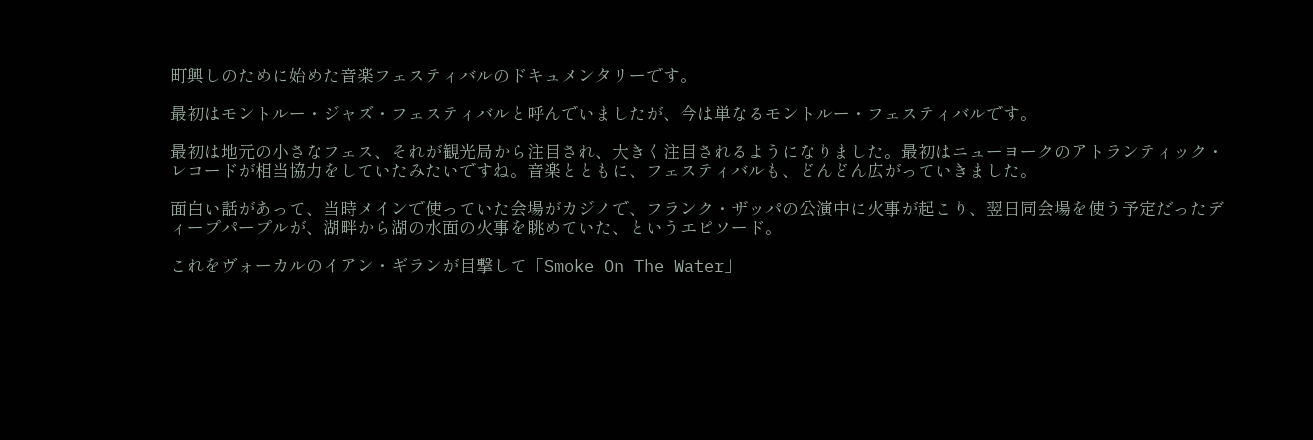町興しのために始めた音楽フェスティバルのドキュメンタリーです。

最初はモントルー・ジャズ・フェスティバルと呼んでいましたが、今は単なるモントルー・フェスティバルです。

最初は地元の小さなフェス、それが観光局から注目され、大きく注目されるようになりました。最初はニューヨークのアトランティック・レコードが相当協力をしていたみたいですね。音楽とともに、フェスティバルも、どんどん広がっていきました。

面白い話があって、当時メインで使っていた会場がカジノで、フランク・ザッパの公演中に火事が起こり、翌日同会場を使う予定だったディープパープルが、湖畔から湖の水面の火事を眺めていた、というエピソード。

これをヴォーカルのイアン・ギランが目撃して「Smoke On The Water」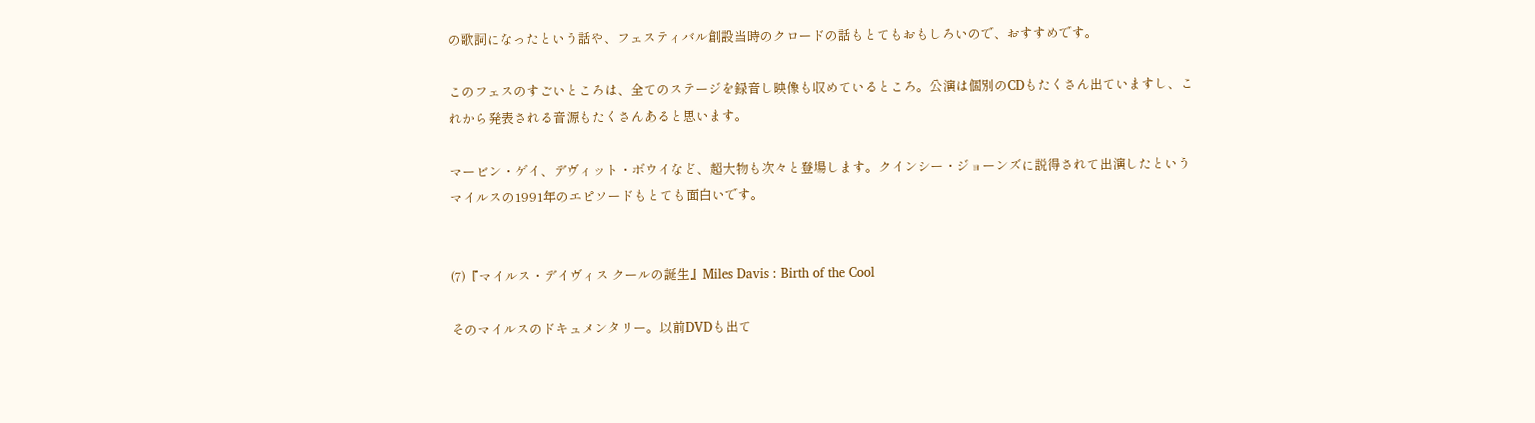の歌詞になったという話や、フェスティバル創設当時のクロードの話もとてもおもしろいので、おすすめです。

このフェスのすごいところは、全てのステージを録音し映像も収めているところ。公演は個別のCDもたくさん出ていますし、これから発表される音源もたくさんあると思います。

マービン・ゲイ、デヴィット・ボウイなど、超大物も次々と登場します。クインシー・ジョーンズに説得されて出演したというマイルスの1991年のエピソードもとても面白いです。


(7)『マイルス・デイヴィス クールの誕生』Miles Davis : Birth of the Cool

そのマイルスのドキュメンタリー。以前DVDも出て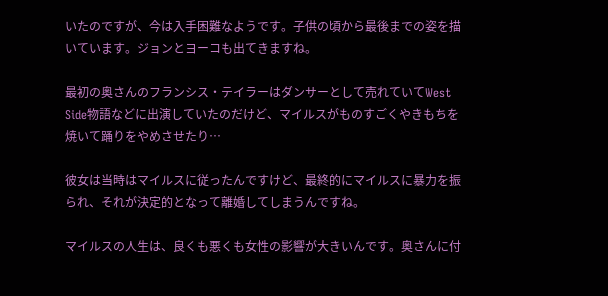いたのですが、今は入手困難なようです。子供の頃から最後までの姿を描いています。ジョンとヨーコも出てきますね。

最初の奥さんのフランシス・テイラーはダンサーとして売れていてWest Side物語などに出演していたのだけど、マイルスがものすごくやきもちを焼いて踊りをやめさせたり…

彼女は当時はマイルスに従ったんですけど、最終的にマイルスに暴力を振られ、それが決定的となって離婚してしまうんですね。

マイルスの人生は、良くも悪くも女性の影響が大きいんです。奥さんに付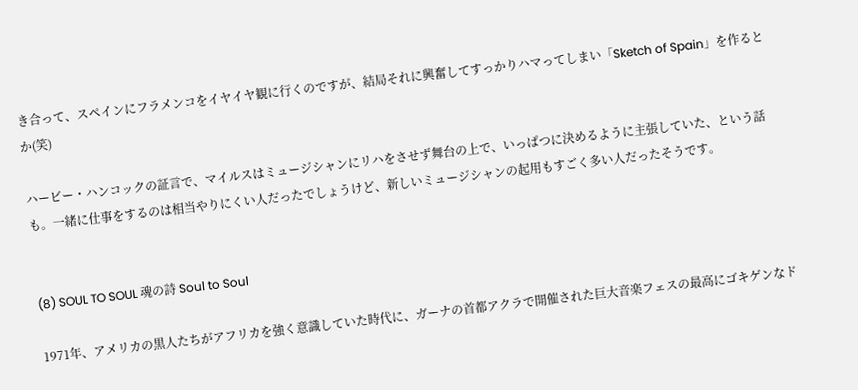き合って、スペインにフラメンコをイヤイヤ観に行くのですが、結局それに興奮してすっかりハマってしまい「Sketch of Spain」を作るとか(笑)

ハービー・ハンコックの証言で、マイルスはミュージシャンにリハをさせず舞台の上で、いっぱつに決めるように主張していた、という話も。一緒に仕事をするのは相当やりにくい人だったでしょうけど、新しいミュージシャンの起用もすごく多い人だったそうです。


(8) SOUL TO SOUL 魂の詩 Soul to Soul

1971年、アメリカの黒人たちがアフリカを強く意識していた時代に、ガーナの首都アクラで開催された巨大音楽フェスの最高にゴキゲンなド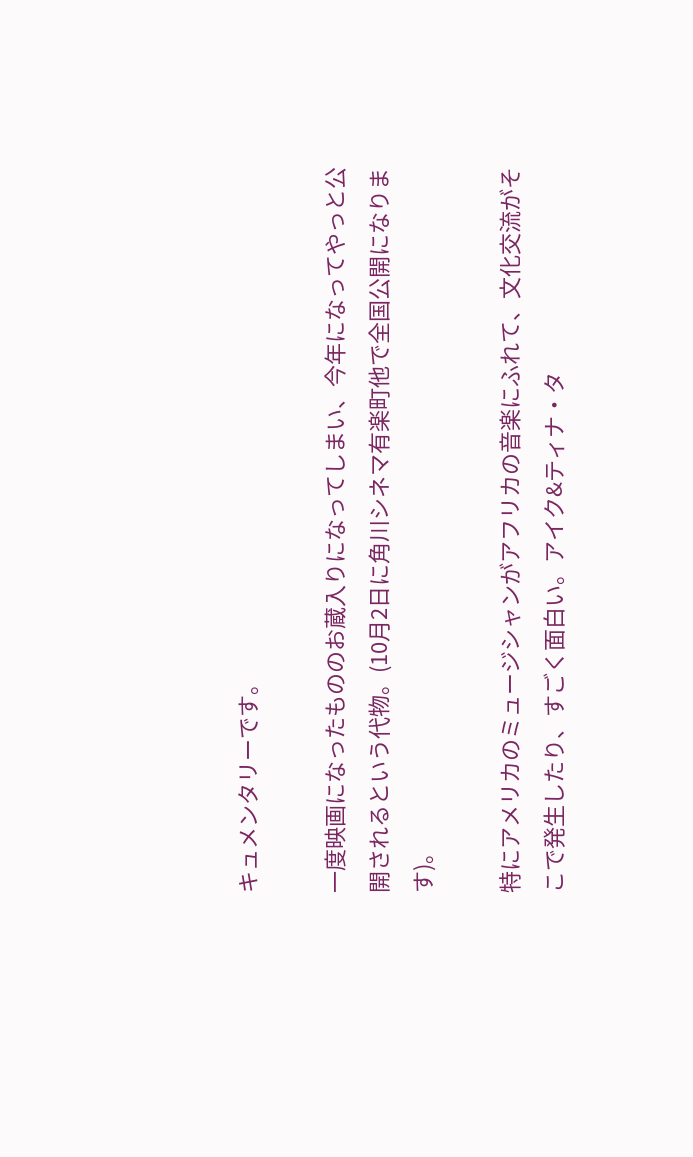キュメンタリーです。

一度映画になったもののお蔵入りになってしまい、今年になってやっと公開されるという代物。(10月2日に角川シネマ有楽町他で全国公開になります)。

特にアメリカのミュージシャンがアフリカの音楽にふれて、文化交流がそこで発生したり、すごく面白い。アイク&ティナ・タ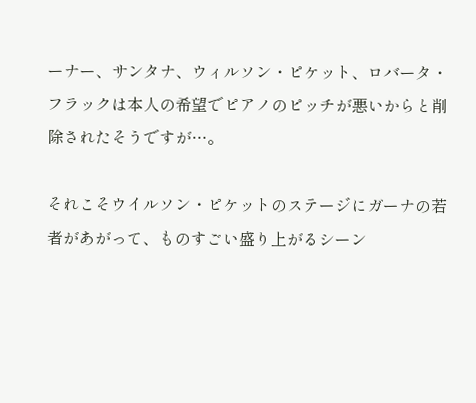ーナー、サンタナ、ウィルソン・ピケット、ロバータ・フラックは本人の希望でピアノのピッチが悪いからと削除されたそうですが…。

それこそウイルソン・ピケットのステージにガーナの若者があがって、ものすごい盛り上がるシーン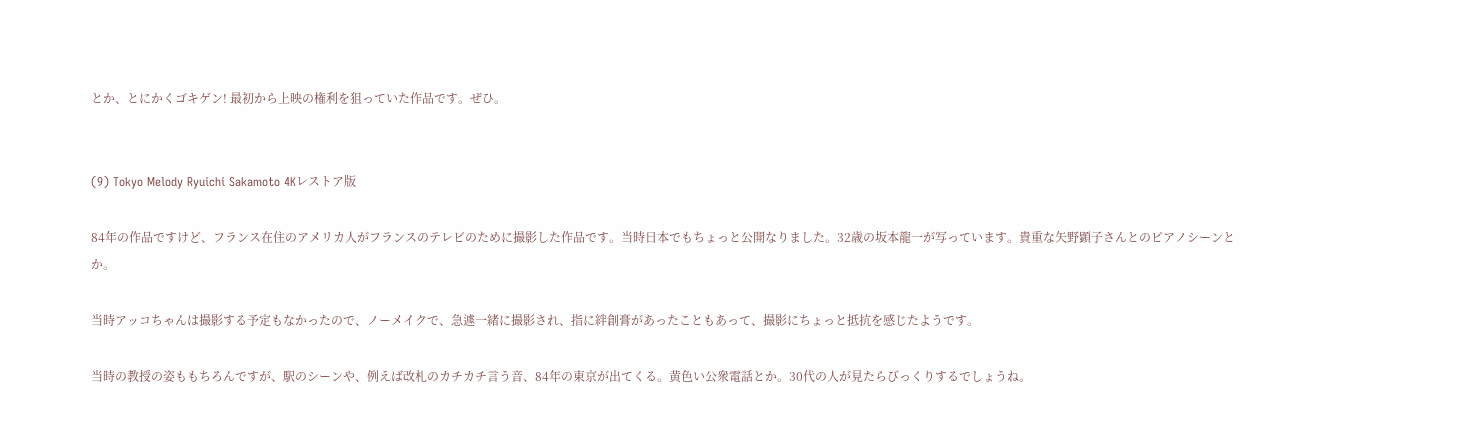とか、とにかくゴキゲン! 最初から上映の権利を狙っていた作品です。ぜひ。


(9) Tokyo Melody Ryuichi Sakamoto 4Kレストア版

84年の作品ですけど、フランス在住のアメリカ人がフランスのテレビのために撮影した作品です。当時日本でもちょっと公開なりました。32歳の坂本龍一が写っています。貴重な矢野顕子さんとのピアノシーンとか。

当時アッコちゃんは撮影する予定もなかったので、ノーメイクで、急遽一緒に撮影され、指に絆創膏があったこともあって、撮影にちょっと抵抗を感じたようです。

当時の教授の姿ももちろんですが、駅のシーンや、例えば改札のカチカチ言う音、84年の東京が出てくる。黄色い公衆電話とか。30代の人が見たらびっくりするでしょうね。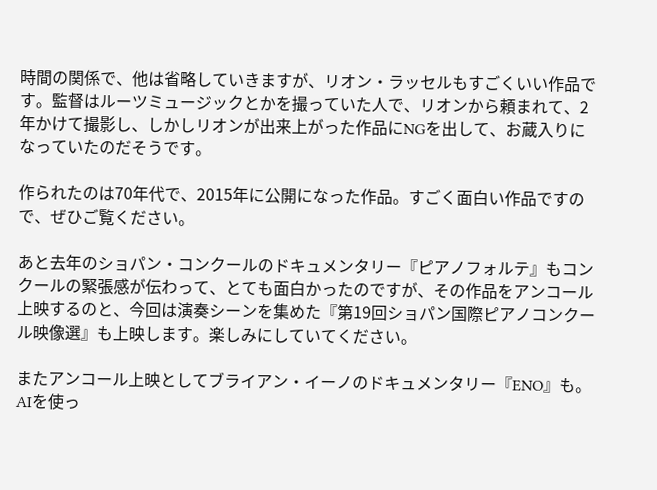時間の関係で、他は省略していきますが、リオン・ラッセルもすごくいい作品です。監督はルーツミュージックとかを撮っていた人で、リオンから頼まれて、2年かけて撮影し、しかしリオンが出来上がった作品にNGを出して、お蔵入りになっていたのだそうです。

作られたのは70年代で、2015年に公開になった作品。すごく面白い作品ですので、ぜひご覧ください。

あと去年のショパン・コンクールのドキュメンタリー『ピアノフォルテ』もコンクールの緊張感が伝わって、とても面白かったのですが、その作品をアンコール上映するのと、今回は演奏シーンを集めた『第19回ショパン国際ピアノコンクール映像選』も上映します。楽しみにしていてください。

またアンコール上映としてブライアン・イーノのドキュメンタリー『ENO』も。AIを使っ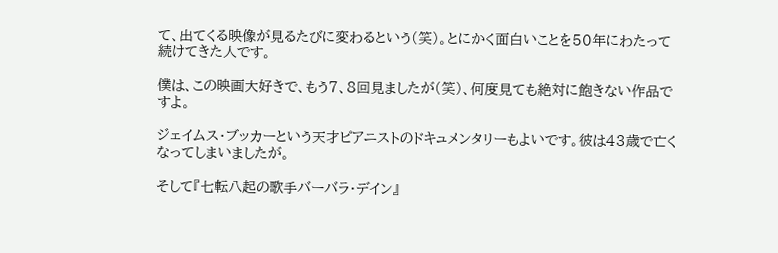て、出てくる映像が見るたびに変わるという(笑)。とにかく面白いことを50年にわたって続けてきた人です。

僕は、この映画大好きで、もう7、8回見ましたが(笑)、何度見ても絶対に飽きない作品ですよ。

ジェイムス・ブッカーという天才ピアニストのドキュメンタリーもよいです。彼は43歳で亡くなってしまいましたが。

そして『七転八起の歌手バーバラ・デイン』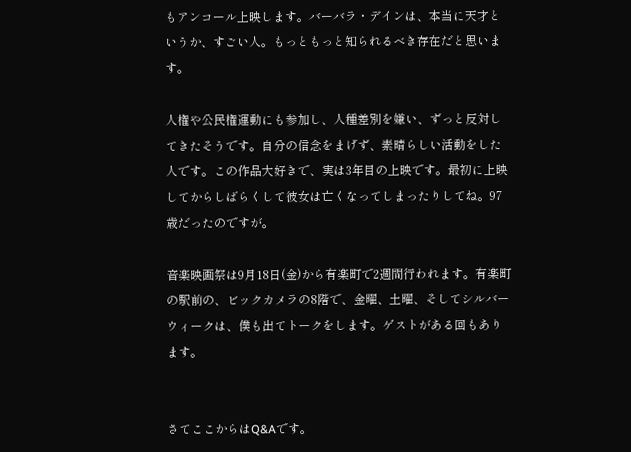もアンコール上映します。バーバラ・デインは、本当に天才というか、すごい人。もっともっと知られるべき存在だと思います。

人権や公民権運動にも参加し、人種差別を嫌い、ずっと反対してきたそうです。自分の信念をまげず、素晴らしい活動をした人です。この作品大好きで、実は3年目の上映です。最初に上映してからしばらくして彼女は亡くなってしまったりしてね。97歳だったのですが。

音楽映画祭は9月18日(金)から有楽町で2週間行われます。有楽町の駅前の、ビックカメラの8階で、金曜、土曜、そしてシルバーウィークは、僕も出てトークをします。ゲストがある回もあります。


さてここからはQ&Aです。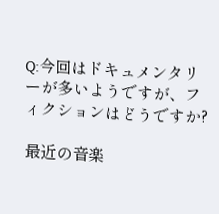Q:今回はドキュメンタリーが多いようですが、フィクションはどうですか?

最近の音楽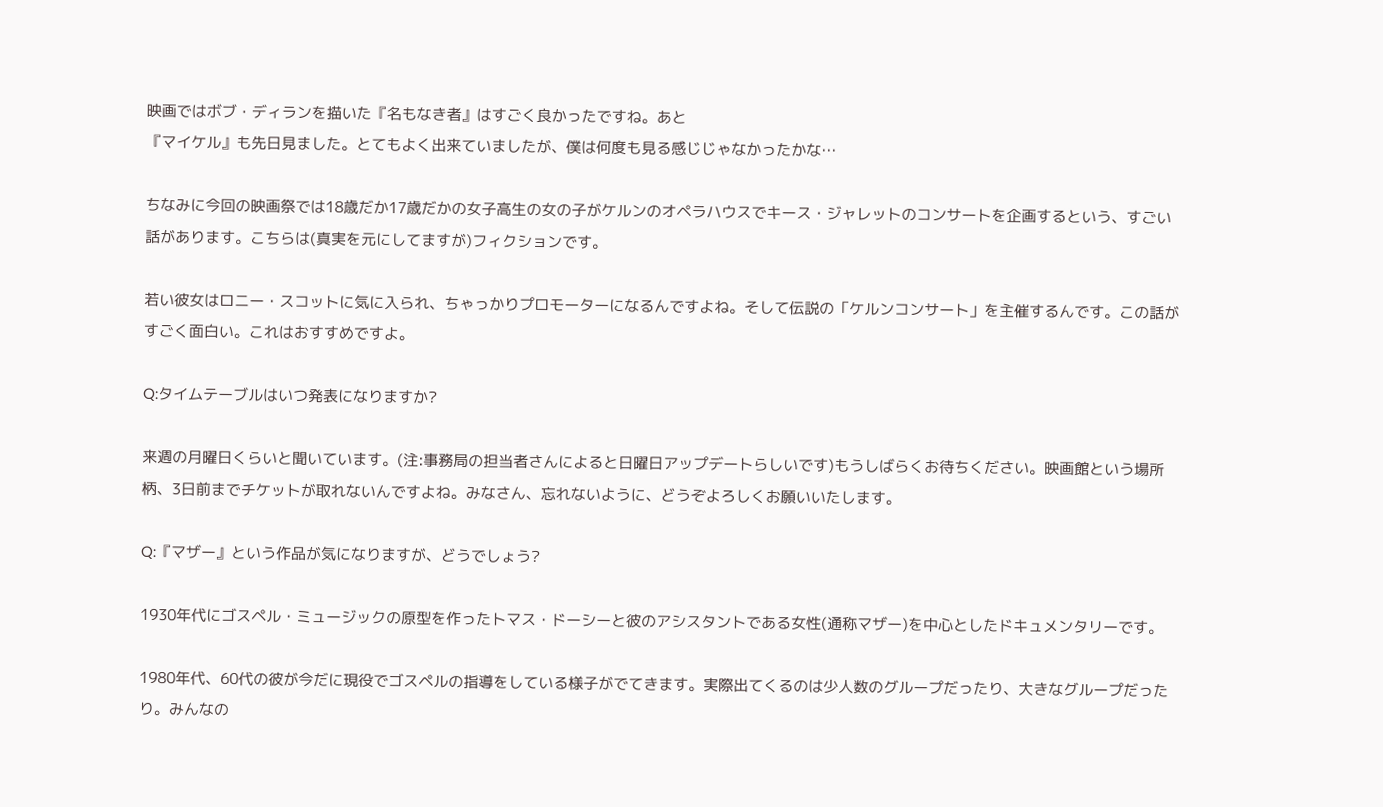映画ではボブ・ディランを描いた『名もなき者』はすごく良かったですね。あと
『マイケル』も先日見ました。とてもよく出来ていましたが、僕は何度も見る感じじゃなかったかな…

ちなみに今回の映画祭では18歳だか17歳だかの女子高生の女の子がケルンのオペラハウスでキース・ジャレットのコンサートを企画するという、すごい話があります。こちらは(真実を元にしてますが)フィクションです。

若い彼女はロニー・スコットに気に入られ、ちゃっかりプロモーターになるんですよね。そして伝説の「ケルンコンサート」を主催するんです。この話がすごく面白い。これはおすすめですよ。

Q:タイムテーブルはいつ発表になりますか?

来週の月曜日くらいと聞いています。(注:事務局の担当者さんによると日曜日アップデートらしいです)もうしばらくお待ちください。映画館という場所柄、3日前までチケットが取れないんですよね。みなさん、忘れないように、どうぞよろしくお願いいたします。

Q:『マザー』という作品が気になりますが、どうでしょう?

1930年代にゴスペル・ミュージックの原型を作ったトマス・ドーシーと彼のアシスタントである女性(通称マザー)を中心としたドキュメンタリーです。

1980年代、60代の彼が今だに現役でゴスペルの指導をしている様子がでてきます。実際出てくるのは少人数のグループだったり、大きなグループだったり。みんなの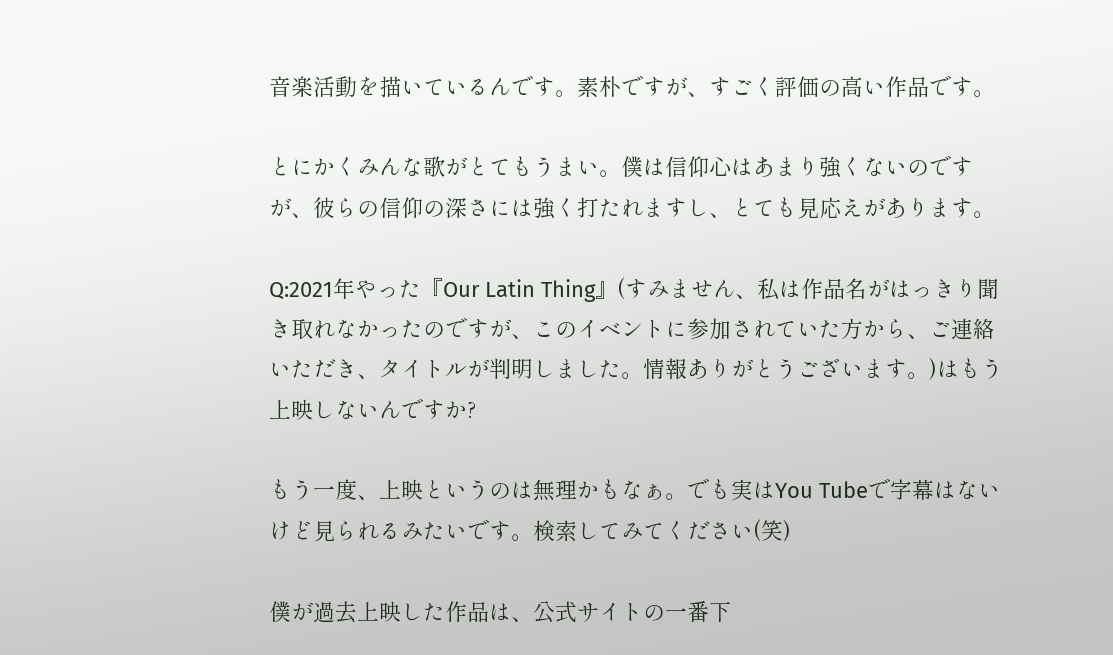音楽活動を描いているんです。素朴ですが、すごく評価の高い作品です。

とにかくみんな歌がとてもうまい。僕は信仰心はあまり強くないのですが、彼らの信仰の深さには強く打たれますし、とても見応えがあります。

Q:2021年やった『Our Latin Thing』(すみません、私は作品名がはっきり聞き取れなかったのですが、このイベントに参加されていた方から、ご連絡いただき、タイトルが判明しました。情報ありがとうございます。)はもう上映しないんですか?

もう一度、上映というのは無理かもなぁ。でも実はYou Tubeで字幕はないけど見られるみたいです。検索してみてください(笑)

僕が過去上映した作品は、公式サイトの一番下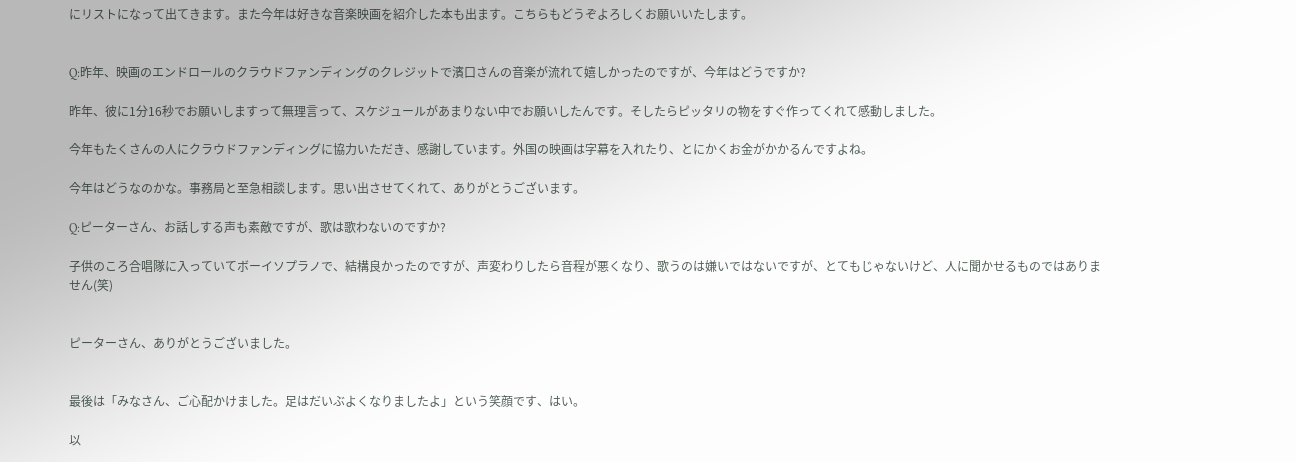にリストになって出てきます。また今年は好きな音楽映画を紹介した本も出ます。こちらもどうぞよろしくお願いいたします。


Q:昨年、映画のエンドロールのクラウドファンディングのクレジットで濱口さんの音楽が流れて嬉しかったのですが、今年はどうですか?

昨年、彼に1分16秒でお願いしますって無理言って、スケジュールがあまりない中でお願いしたんです。そしたらピッタリの物をすぐ作ってくれて感動しました。

今年もたくさんの人にクラウドファンディングに協力いただき、感謝しています。外国の映画は字幕を入れたり、とにかくお金がかかるんですよね。

今年はどうなのかな。事務局と至急相談します。思い出させてくれて、ありがとうございます。

Q:ピーターさん、お話しする声も素敵ですが、歌は歌わないのですか?

子供のころ合唱隊に入っていてボーイソプラノで、結構良かったのですが、声変わりしたら音程が悪くなり、歌うのは嫌いではないですが、とてもじゃないけど、人に聞かせるものではありません(笑)


ピーターさん、ありがとうございました。


最後は「みなさん、ご心配かけました。足はだいぶよくなりましたよ」という笑顔です、はい。

以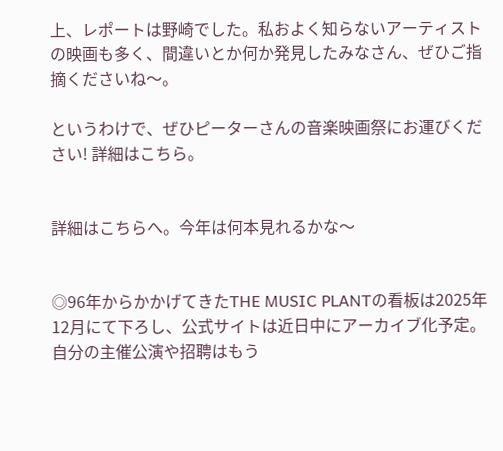上、レポートは野崎でした。私およく知らないアーティストの映画も多く、間違いとか何か発見したみなさん、ぜひご指摘くださいね〜。

というわけで、ぜひピーターさんの音楽映画祭にお運びください! 詳細はこちら。


詳細はこちらへ。今年は何本見れるかな〜


◎96年からかかげてきたTHE MUSIC PLANTの看板は2025年12月にて下ろし、公式サイトは近日中にアーカイブ化予定。自分の主催公演や招聘はもう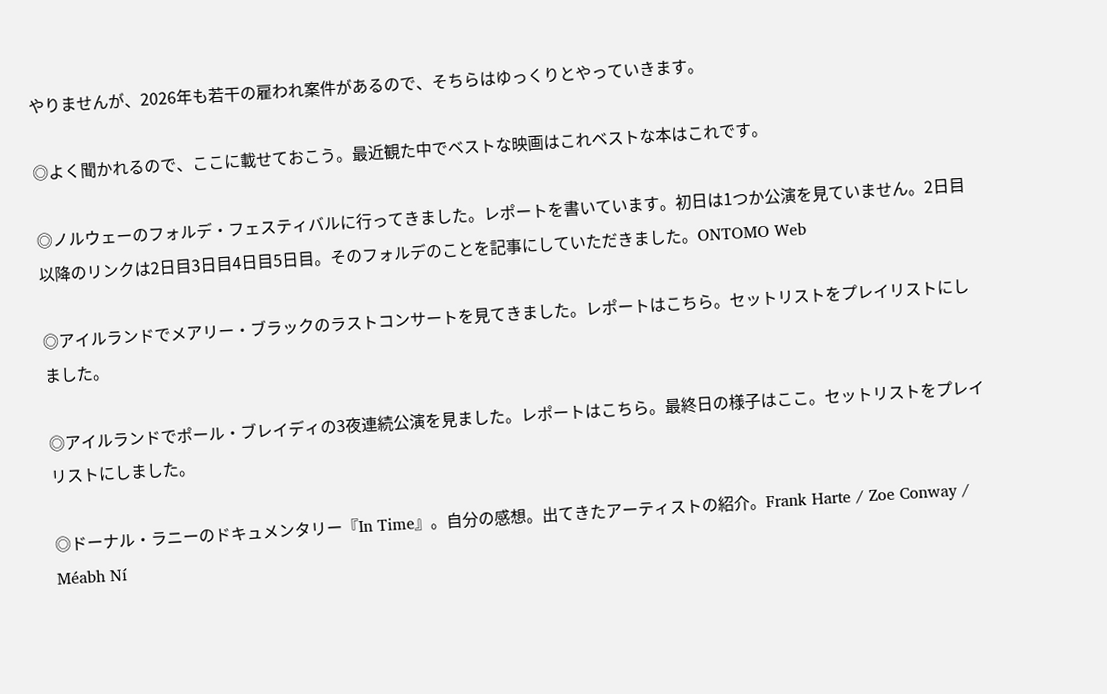やりませんが、2026年も若干の雇われ案件があるので、そちらはゆっくりとやっていきます。

◎よく聞かれるので、ここに載せておこう。最近観た中でベストな映画はこれベストな本はこれです。

◎ノルウェーのフォルデ・フェスティバルに行ってきました。レポートを書いています。初日は1つか公演を見ていません。2日目以降のリンクは2日目3日目4日目5日目。そのフォルデのことを記事にしていただきました。ONTOMO Web

◎アイルランドでメアリー・ブラックのラストコンサートを見てきました。レポートはこちら。セットリストをプレイリストにしました。

◎アイルランドでポール・ブレイディの3夜連続公演を見ました。レポートはこちら。最終日の様子はここ。セットリストをプレイリストにしました。

◎ドーナル・ラニーのドキュメンタリー『In Time』。自分の感想。出てきたアーティストの紹介。Frank Harte / Zoe Conway / Méabh Ní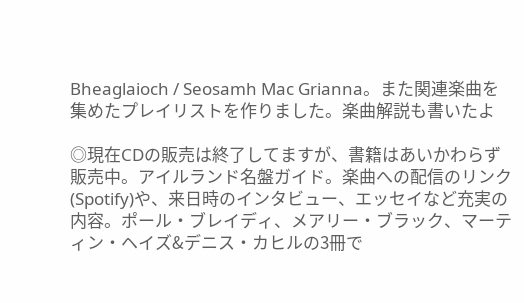Bheaglaioch / Seosamh Mac Grianna。また関連楽曲を集めたプレイリストを作りました。楽曲解説も書いたよ

◎現在CDの販売は終了してますが、書籍はあいかわらず販売中。アイルランド名盤ガイド。楽曲への配信のリンク(Spotify)や、来日時のインタビュー、エッセイなど充実の内容。ポール・ブレイディ、メアリー・ブラック、マーティン・ヘイズ&デニス・カヒルの3冊で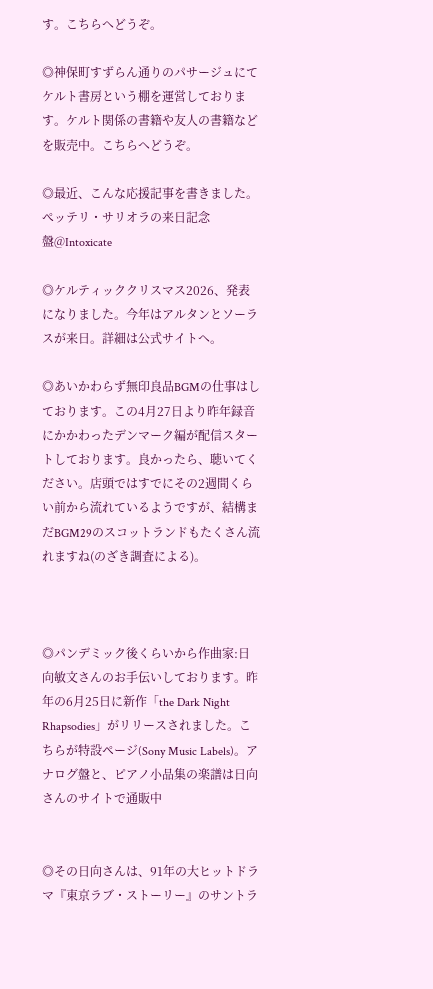す。こちらへどうぞ。

◎神保町すずらん通りのパサージュにてケルト書房という棚を運営しております。ケルト関係の書籍や友人の書籍などを販売中。こちらへどうぞ。

◎最近、こんな応援記事を書きました。ぺッテリ・サリオラの来日記念盤@Intoxicate

◎ケルティッククリスマス2026、発表になりました。今年はアルタンとソーラスが来日。詳細は公式サイトへ。

◎あいかわらず無印良品BGMの仕事はしております。この4月27日より昨年録音にかかわったデンマーク編が配信スタートしております。良かったら、聴いてください。店頭ではすでにその2週間くらい前から流れているようですが、結構まだBGM29のスコットランドもたくさん流れますね(のざき調査による)。



◎パンデミック後くらいから作曲家:日向敏文さんのお手伝いしております。昨年の6月25日に新作「the Dark Night Rhapsodies」がリリースされました。こちらが特設ページ(Sony Music Labels)。アナログ盤と、ピアノ小品集の楽譜は日向さんのサイトで通販中


◎その日向さんは、91年の大ヒットドラマ『東京ラブ・ストーリー』のサントラ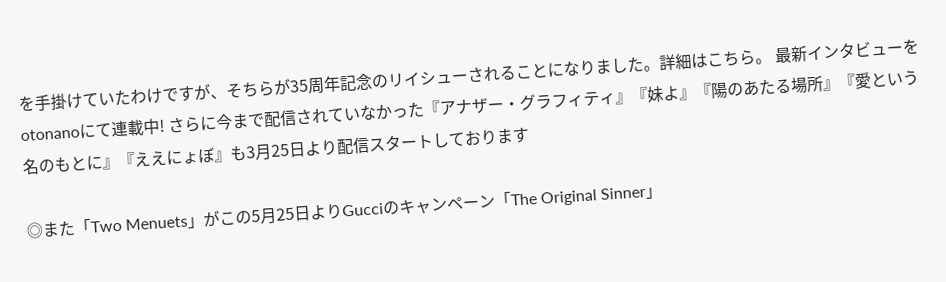を手掛けていたわけですが、そちらが35周年記念のリイシューされることになりました。詳細はこちら。 最新インタビューをotonanoにて連載中! さらに今まで配信されていなかった『アナザー・グラフィティ』『妹よ』『陽のあたる場所』『愛という名のもとに』『ええにょぼ』も3月25日より配信スタートしております

◎また「Two Menuets」がこの5月25日よりGucciのキャンペーン「The Original Sinner」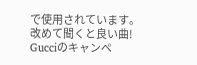で使用されています。改めて聞くと良い曲!  Gucciのキャンペ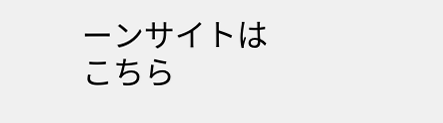ーンサイトはこちら